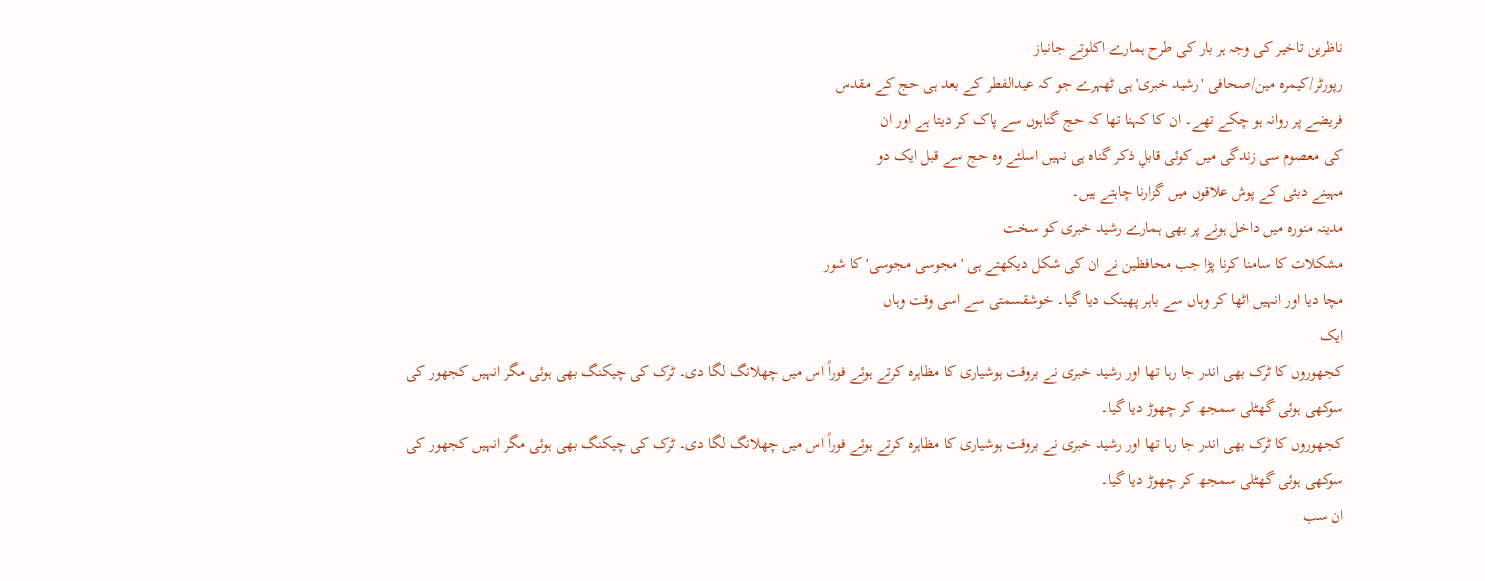ناظرین تاخیر کی وجہ ہر بار کی طرح ہمارے اکلوتے جانباز
رپورٹر/کیمرہ مین/صحافی 'رشید خبری' ہی ٹھہرے جو کہ عیدالفطر کے بعد ہی حج کے مقدس
فریضے پر روانہ ہو چکے تھے۔ ان کا کہنا تھا کہ حج گناہوں سے پاک کر دیتا ہے اور ان
کی معصوم سی زندگی میں کوئی قابلِ ذکر گناہ ہی نہیں اسلئے وہ حج سے قبل ایک دو
مہینے دبئی کے پوش علاقوں میں گزارنا چاہتے ہیں۔
مدینہ منورہ میں داخل ہونے پر بھی ہمارے رشید خبری کو سخت
مشکلات کا سامنا کرنا پڑا جب محافظین نے ان کی شکل دیکھتے ہی 'مجوسی مجوسی' کا شور
مچا دیا اور انہیں اٹھا کر وہاں سے باہر پھینک دیا گیا۔ خوشقسمتی سے اسی وقت وہاں
ایک
کجھوروں کا ٹرک بھی اندر جا رہا تھا اور رشید خبری نے بروقت ہوشیاری کا مظاہرہ کرتے ہوئے فوراً اس میں چھلانگ لگا دی۔ ٹرک کی چیکنگ بھی ہوئی مگر انہیں کجھور کی سوکھی ہوئی گھٹلی سمجھ کر چھوڑ دیا گیا۔
کجھوروں کا ٹرک بھی اندر جا رہا تھا اور رشید خبری نے بروقت ہوشیاری کا مظاہرہ کرتے ہوئے فوراً اس میں چھلانگ لگا دی۔ ٹرک کی چیکنگ بھی ہوئی مگر انہیں کجھور کی سوکھی ہوئی گھٹلی سمجھ کر چھوڑ دیا گیا۔
ان سب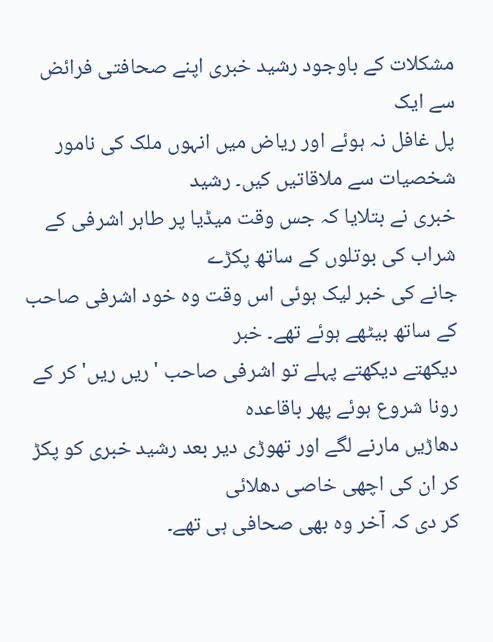مشکلات کے باوجود رشید خبری اپنے صحافتی فرائض سے ایک
پل غافل نہ ہوئے اور ریاض میں انہوں ملک کی نامور شخصیات سے ملاقاتیں کیں۔ رشید
خبری نے بتلایا کہ جس وقت میڈیا پر طاہر اشرفی کے شراب کی بوتلوں کے ساتھ پکڑے
جانے کی خبر لیک ہوئی اس وقت وہ خود اشرفی صاحب کے ساتھ بیٹھے ہوئے تھے۔ خبر
دیکھتے دیکھتے پہلے تو اشرفی صاحب 'ریں ریں' کر کے رونا شروع ہوئے پھر باقاعدہ
دھاڑیں مارنے لگے اور تھوڑی دیر بعد رشید خبری کو پکڑ کر ان کی اچھی خاصی دھلائی
کر دی کہ آخر وہ بھی صحافی ہی تھے۔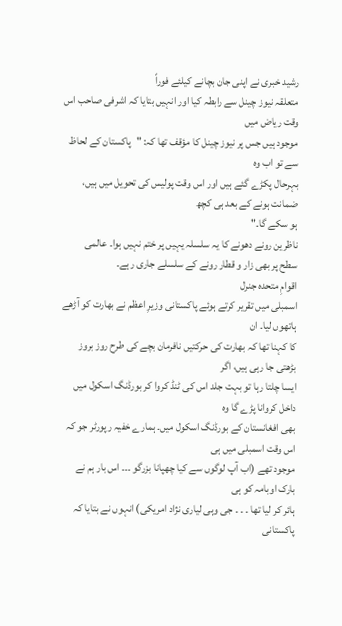رشید خبری نے اپنی جان بچانے کیلئے فوراً
متعلقہ نیوز چینل سے رابطہ کیا اور انہیں بتایا کہ اشرفی صاحب اس وقت ریاض میں
موجود ہیں جس پر نیوز چینل کا مؤقف تھا کہ: "پاکستان کے لحاظ سے تو اب وہ
بہرحال پکڑے گئے ہیں اور اس وقت پولیس کی تحویل میں ہیں، ضمانت ہونے کے بعد ہی کچھ
ہو سکے گا۔"
ناظرین رونے دھونے کا یہ سلسلہ یہیں پر ختم نہیں ہوا۔ عالمی
سطح پر بھی زار و قطار رونے کے سلسلے جاری رہے۔
اقوامِ متحدہ جنرل
اسمبلی میں تقریر کرتے ہوئے پاکستانی وزیرِ اعظم نے بھارت کو آڑھے ہاتھوں لیا۔ ان
کا کہنا تھا کہ بھارت کی حرکتیں نافرمان بچے کی طرح روز بروز بڑھتی جا رہی ہیں، اگر
ایسا چلتا رہا تو بہت جلد اس کی ٹنڈ کروا کر بورڈنگ اسکول میں داخل کروانا پڑے گا وہ
بھی افغانستان کے بورڈنگ اسکول میں۔ ہمارے خفیہ رپورٹر جو کہ اس وقت اسمبلی میں ہی
موجود تھے (اب آپ لوگوں سے کیا چھپانا بزرگو ۔۔۔ اس بار ہم نے بارک اوبامہ کو ہی
ہائر کر لیا تھا ۔ ۔ ۔ جی وہی لیاری نژاد امریکی) انہوں نے بتایا کہ پاکستانی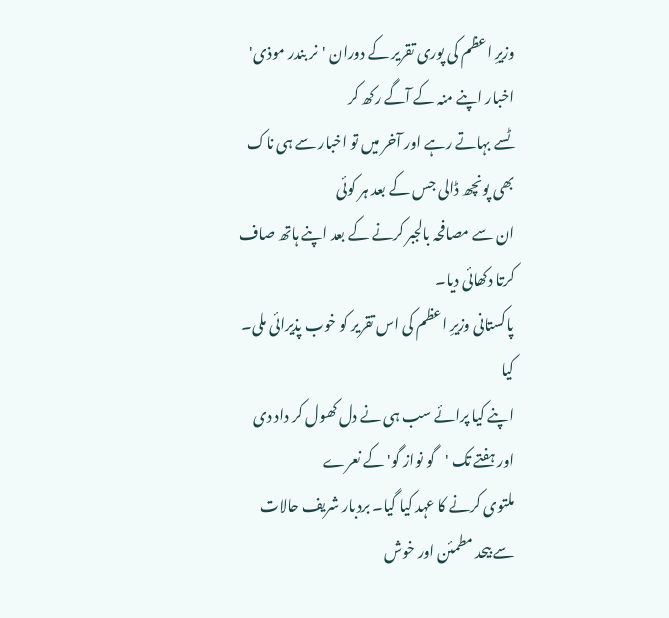وزیرِ اعظم کی پوری تقریر کے دوران 'نر بندر موذی' اخبار اپنے منہ کے آگے رکھ کر
ٹسے بہاتے رہے اور آخر میں تو اخبار سے ہی ناک بھی پونچھ ڈالی جس کے بعد ہر کوئی
ان سے مصافحہ بالجبر کرنے کے بعد اپنے ہاتھ صاف کرتا دکھائی دیا۔
پاکستانی وزیرِ اعظم کی اس تقریر کو خوب پذیرائی ملی۔ کیا
اپنے کیا پرائے سب ہی نے دل کھول کر داد دی اور ہفتے تک 'گو نواز گو' کے نعرے
ملتوی کرنے کا عہد کیا گیا۔ بردبار شریف حالات سے بیحد مطمئن اور خوش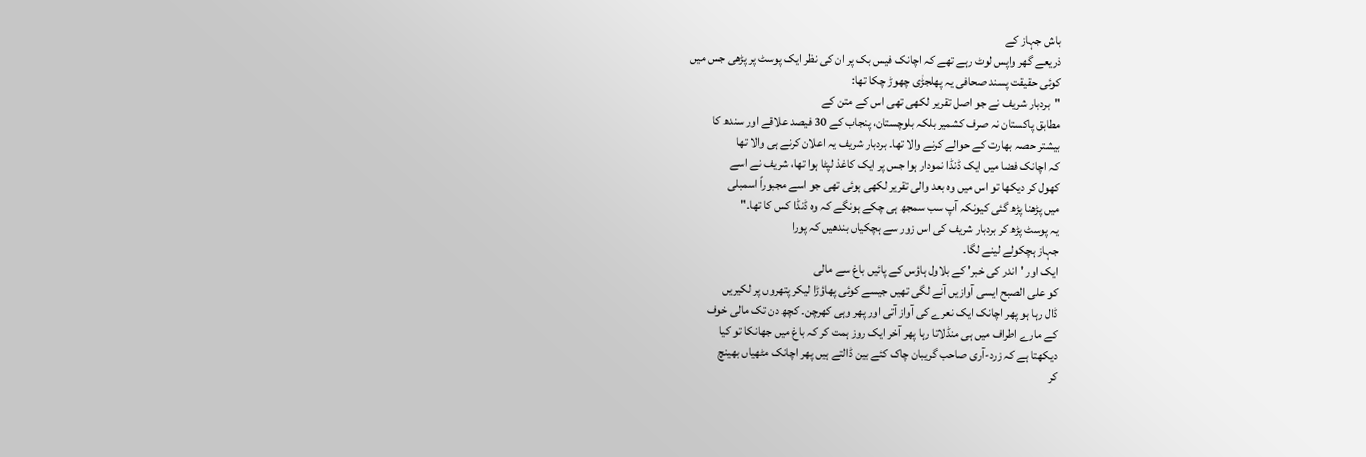باش جہاز کے
ذریعے گھر واپس لوٹ رہے تھے کہ اچانک فیس بک پر ان کی نظر ایک پوسٹ پر پڑھی جس میں
کوئی حقیقت پسند صحافی یہ پھلجڑٰی چھوڑ چکا تھا:
"بردبار شریف نے جو اصل تقریر لکھی تھی اس کے متن کے
مطابق پاکستان نہ صرف کشمیر بلکہ بلوچستان، پنجاب کے 30 فیصد علاقے اور سندھ کا
بیشتر حصہ بھارت کے حوالے کرنے والا تھا۔ بردبار شریف یہ اعلان کرنے ہی والا تھا
کہ اچانک فضا میں ایک ڈنڈا نمودار ہوا جس پر ایک کاغذ لپٹا ہوا تھا، شریف نے اسے
کھول کر دیکھا تو اس میں وہ بعد والی تقریر لکھی ہوئی تھی جو اسے مجبوراً اسمبلی
میں پڑھنا پڑھ گئی کیونکہ آپ سب سمجھ ہی چکے ہونگے کہ وہ ڈنڈا کس کا تھا۔"
یہ پوسٹ پڑھ کر بردبار شریف کی اس زور سے ہچکیاں بندھیں کہ پورا
جہاز ہچکولے لینے لگا۔
ایک اور 'اندر کی خبر' کے بلاول ہاؤس کے پائیں باغ سے مالی
کو علی الصبح ایسی آوازیں آنے لگی تھیں جیسے کوئی پھاؤڑا لیکر پتھروں پر لکیریں
ڈال رہا ہو پھر اچانک ایک نعرے کی آواز آتی اور پھر وہی کھرچن۔ کچھ دن تک مالی خوف
کے مارے اطراف میں ہی منڈلاتا رہا پھر آخر ایک روز ہمت کر کہ باغ میں جھانکا تو کیا
دیکھتا ہے کہ زرد-آری صاحب گریبان چاک کئے بین ڈالتے ہیں پھر اچانک مٹھیاں بھینچ
کر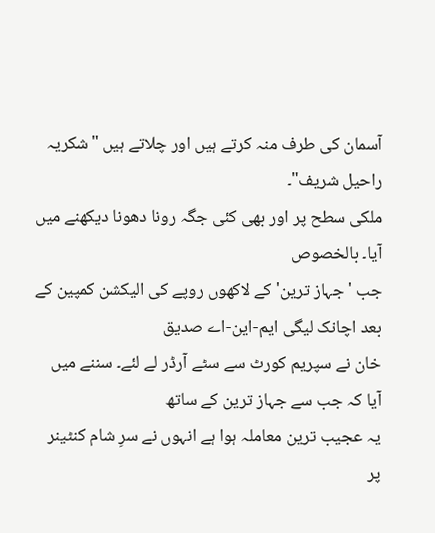آسمان کی طرف منہ کرتے ہیں اور چلاتے ہیں "شکریہ راحیل شریف"۔
ملکی سطح پر اور بھی کئی جگہ رونا دھونا دیکھنے میں آیا۔ بالخصوص
جب 'جہاز ترین' کے لاکھوں روپے کی الیکشن کمپین کے بعد اچانک لیگی ایم-این-اے صدیق
خان نے سپریم کورٹ سے سٹے آرڈر لے لئے۔ سننے میں آیا کہ جب سے جہاز ترین کے ساتھ
یہ عجیب ترین معاملہ ہوا ہے انہوں نے سرِ شام کنٹینر پر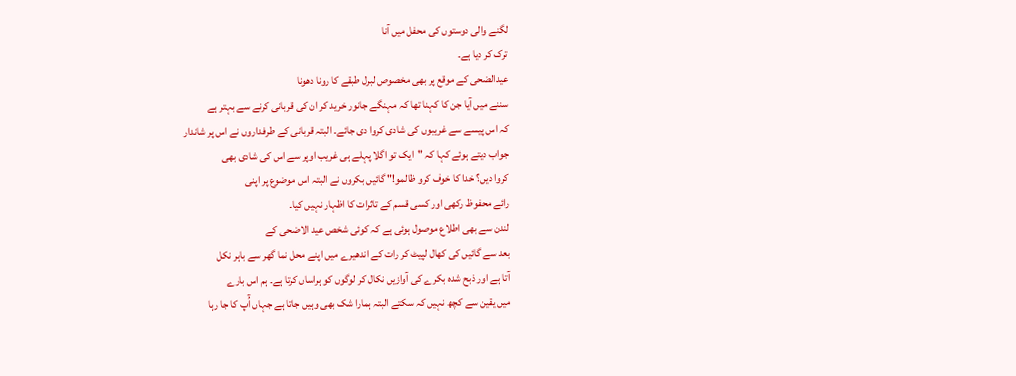لگنے والی دوستوں کی محفل میں آنا
ترک کر دیا ہے۔
عیدالضحی کے موقع پر بھی مخصوص لبرل طبقے کا رونا دھونا
سننے میں آیا جن کا کہنا تھا کہ مہنگے جانور خرید کر ان کی قربانی کرنے سے بہتر ہے
کہ اس پیسے سے غریبوں کی شادی کروا دی جائے۔ البتہ قربانی کے طرفداروں نے اس پر شاندار
جواب دیتے ہوئے کہا کہ "ایک تو اگلا پہلے ہی غریب اوپر سے اس کی شادی بھی
کروا دیں؟ خدا کا خوف کرو ظالمو!" گائیں بکروں نے البتہ اس موضوع پر اپنی
رائے محفوظ رکھی اور کسی قسم کے تاثرات کا اظہار نہیں کیا۔
لندن سے بھی اطلاع موصول ہوئی ہے کہ کوئی شخص عید الاضحی کے
بعد سے گائیں کی کھال لپیٹ کر رات کے اندھیرے میں اپنے محل نما گھر سے باہر نکل
آتا ہے اور ذبح شدہ بکرے کی آوازیں نکال کر لوگوں کو ہراساں کرتا ہے۔ ہم اس بارے
میں یقین سے کچھ نہیں کہ سکتے البتہ ہمارا شک بھی وہیں جاتا ہے جہاں آُپ کا جا رہا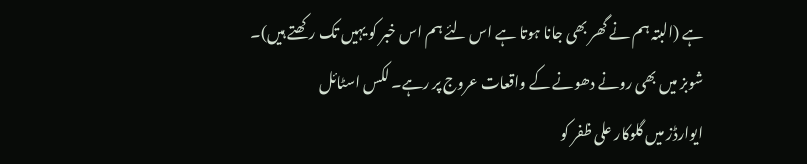ہے (البتہ ہم نے گھر بھی جانا ہوتا ہے اس لئے ہم اس خبر کو یہیں تک رکھتے ہیں)۔
شوبز میں بھی رونے دھونے کے واقعات عروج پر رہے۔ لکس اسٹائل
ایوارڈز میں گلوکار علی ظفر کو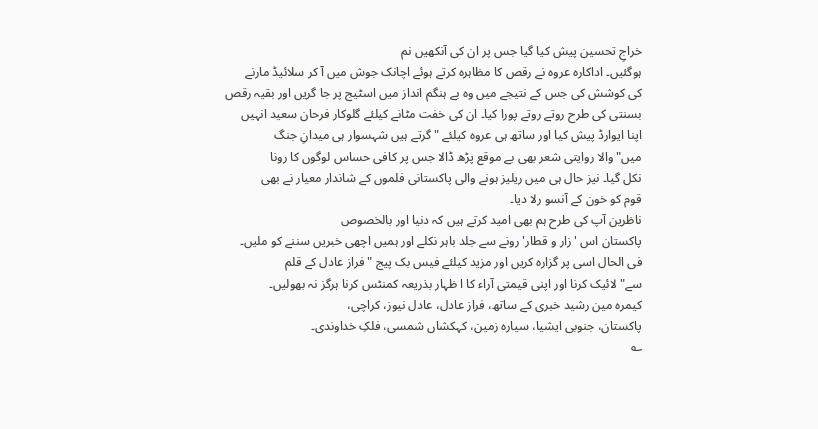خراجِ تحسین پیش کیا گیا جس پر ان کی آنکھیں نم
ہوگئیں۔ اداکارہ عروہ نے رقص کا مظاہرہ کرتے ہوئے اچانک جوش میں آ کر سلائیڈ مارنے
کی کوشش کی جس کے نتیجے میں وہ بے ہنگم انداز میں اسٹیج پر جا گریں اور بقیہ رقص
بسنتی کی طرح روتے روتے پورا کیا۔ ان کی خفت مٹانے کیلئے گلوکار فرحان سعید انہیں
اپنا ایوارڈ پیش کیا اور ساتھ ہی عروہ کیلئے "گرتے ہیں شہسوار ہی میدانِ جنگ
میں" والا روایتی شعر بھی بے موقع پڑھ ڈالا جس پر کافی حساس لوگوں کا رونا
نکل گیا۔ نیز حال ہی میں ریلیز ہونے والی پاکستانی فلموں کے شاندار معیار نے بھی
قوم کو خون کے آنسو رلا دیا۔
ناظرین آپ کی طرح ہم بھی امید کرتے ہیں کہ دنیا اور بالخصوص
پاکستان اس 'زار و قطار' رونے سے جلد باہر نکلے اور ہمیں اچھی خبریں سننے کو ملیں۔
فی الحال اسی پر گزارہ کریں اور مزید کیلئے فیس بک پیج "فراز عادل کے قلم
سے" لائیک کرنا اور اپنی قیمتی آراء کا ا ظہار بذریعہ کمنٹس کرنا ہرگز نہ بھولیں۔
کیمرہ مین رشید خبری کے ساتھ، فراز عادل، عادل نیوز، کراچی،
پاکستان، جنوبی ایشیا، سیارہ زمین، کہکشاں شمسی، فلکِ خداوندی۔
؎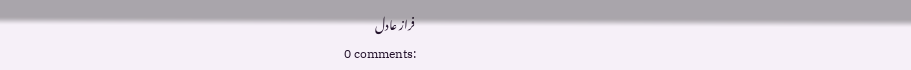فراز عادل
0 comments: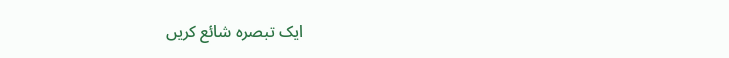ایک تبصرہ شائع کریں